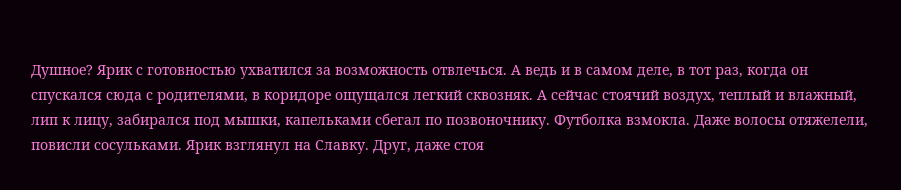Душное? Ярик с готовностью ухватился за возможность отвлечься. А ведь и в самом деле, в тот раз, когда он спускался сюда с родителями, в коридоре ощущался легкий сквозняк. А сейчас стоячий воздух, теплый и влажный, лип к лицу, забирался под мышки, капельками сбегал по позвоночнику. Футболка взмокла. Даже волосы отяжелели, повисли сосульками. Ярик взглянул на Славку. Друг, даже стоя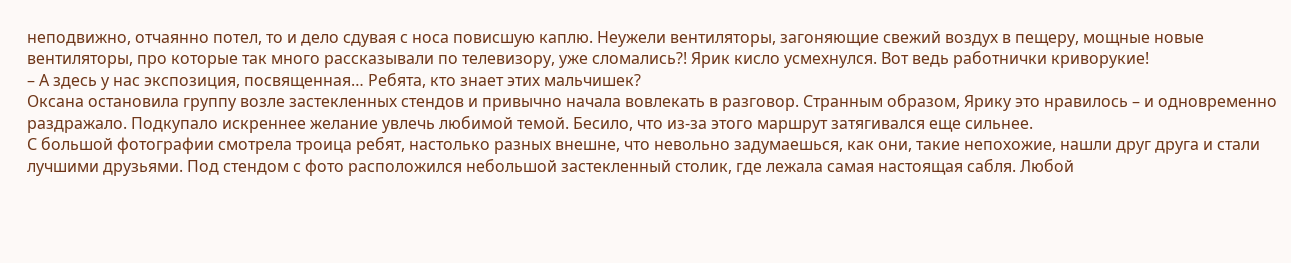неподвижно, отчаянно потел, то и дело сдувая с носа повисшую каплю. Неужели вентиляторы, загоняющие свежий воздух в пещеру, мощные новые вентиляторы, про которые так много рассказывали по телевизору, уже сломались?! Ярик кисло усмехнулся. Вот ведь работнички криворукие!
– А здесь у нас экспозиция, посвященная… Ребята, кто знает этих мальчишек?
Оксана остановила группу возле застекленных стендов и привычно начала вовлекать в разговор. Странным образом, Ярику это нравилось – и одновременно раздражало. Подкупало искреннее желание увлечь любимой темой. Бесило, что из-за этого маршрут затягивался еще сильнее.
С большой фотографии смотрела троица ребят, настолько разных внешне, что невольно задумаешься, как они, такие непохожие, нашли друг друга и стали лучшими друзьями. Под стендом с фото расположился небольшой застекленный столик, где лежала самая настоящая сабля. Любой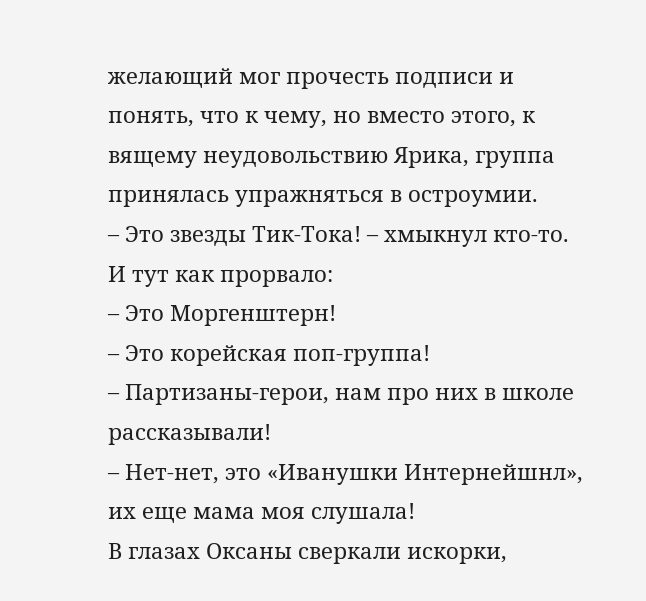желающий мог прочесть подписи и понять, что к чему, но вместо этого, к вящему неудовольствию Ярика, группа принялась упражняться в остроумии.
– Это звезды Тик-Тока! – хмыкнул кто-то.
И тут как прорвало:
– Это Моргенштерн!
– Это корейская поп-группа!
– Партизаны-герои, нам про них в школе рассказывали!
– Нет-нет, это «Иванушки Интернейшнл», их еще мама моя слушала!
В глазах Оксаны сверкали искорки,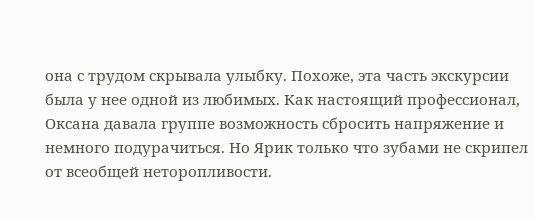она с трудом скрывала улыбку. Похоже, эта часть экскурсии была у нее одной из любимых. Как настоящий профессионал, Оксана давала группе возможность сбросить напряжение и немного подурачиться. Но Ярик только что зубами не скрипел от всеобщей неторопливости.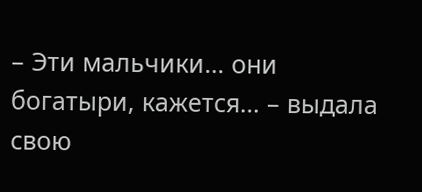– Эти мальчики… они богатыри, кажется… – выдала свою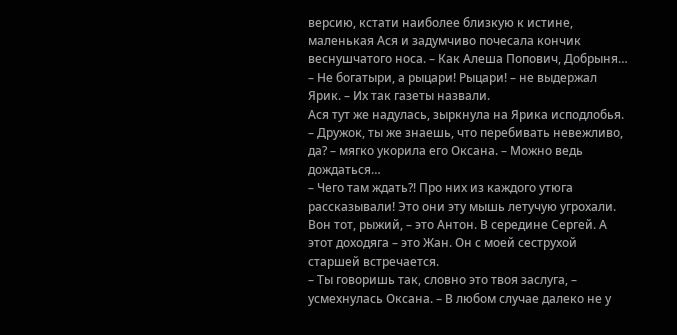версию, кстати наиболее близкую к истине, маленькая Ася и задумчиво почесала кончик веснушчатого носа. – Как Алеша Попович, Добрыня…
– Не богатыри, а рыцари! Рыцари! – не выдержал Ярик. – Их так газеты назвали.
Ася тут же надулась, зыркнула на Ярика исподлобья.
– Дружок, ты же знаешь, что перебивать невежливо, да? – мягко укорила его Оксана. – Можно ведь дождаться…
– Чего там ждать?! Про них из каждого утюга рассказывали! Это они эту мышь летучую угрохали. Вон тот, рыжий, – это Антон. В середине Сергей. А этот доходяга – это Жан. Он с моей сеструхой старшей встречается.
– Ты говоришь так, словно это твоя заслуга, – усмехнулась Оксана. – В любом случае далеко не у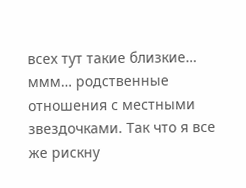всех тут такие близкие… ммм… родственные отношения с местными звездочками. Так что я все же рискну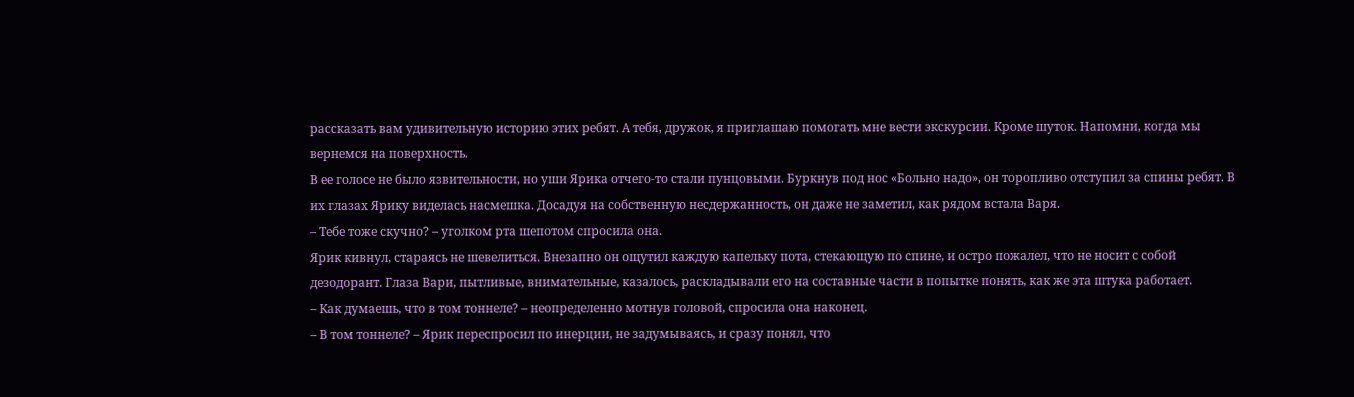рассказать вам удивительную историю этих ребят. А тебя, дружок, я приглашаю помогать мне вести экскурсии. Кроме шуток. Напомни, когда мы вернемся на поверхность.
В ее голосе не было язвительности, но уши Ярика отчего-то стали пунцовыми. Буркнув под нос «Больно надо», он торопливо отступил за спины ребят. В их глазах Ярику виделась насмешка. Досадуя на собственную несдержанность, он даже не заметил, как рядом встала Варя.
– Тебе тоже скучно? – уголком рта шепотом спросила она.
Ярик кивнул, стараясь не шевелиться. Внезапно он ощутил каждую капельку пота, стекающую по спине, и остро пожалел, что не носит с собой дезодорант. Глаза Вари, пытливые, внимательные, казалось, раскладывали его на составные части в попытке понять, как же эта штука работает.
– Как думаешь, что в том тоннеле? – неопределенно мотнув головой, спросила она наконец.
– В том тоннеле? – Ярик переспросил по инерции, не задумываясь, и сразу понял, что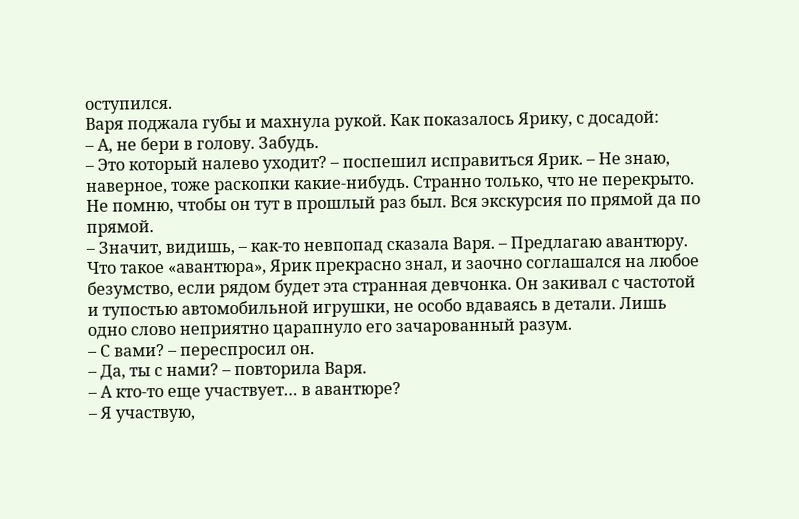оступился.
Варя поджала губы и махнула рукой. Как показалось Ярику, с досадой:
– А, не бери в голову. Забудь.
– Это который налево уходит? – поспешил исправиться Ярик. – Не знаю, наверное, тоже раскопки какие-нибудь. Странно только, что не перекрыто. Не помню, чтобы он тут в прошлый раз был. Вся экскурсия по прямой да по прямой.
– Значит, видишь, – как-то невпопад сказала Варя. – Предлагаю авантюру.
Что такое «авантюра», Ярик прекрасно знал, и заочно соглашался на любое безумство, если рядом будет эта странная девчонка. Он закивал с частотой и тупостью автомобильной игрушки, не особо вдаваясь в детали. Лишь одно слово неприятно царапнуло его зачарованный разум.
– С вами? – переспросил он.
– Да, ты с нами? – повторила Варя.
– А кто-то еще участвует… в авантюре?
– Я участвую,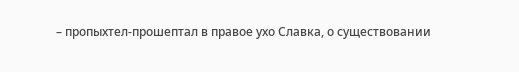– пропыхтел-прошептал в правое ухо Славка, о существовании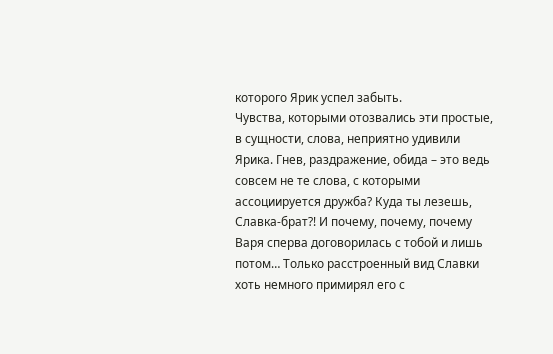которого Ярик успел забыть.
Чувства, которыми отозвались эти простые, в сущности, слова, неприятно удивили Ярика. Гнев, раздражение, обида – это ведь совсем не те слова, с которыми ассоциируется дружба? Куда ты лезешь, Славка-брат?! И почему, почему, почему Варя сперва договорилась с тобой и лишь потом… Только расстроенный вид Славки хоть немного примирял его с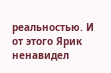реальностью. И от этого Ярик ненавидел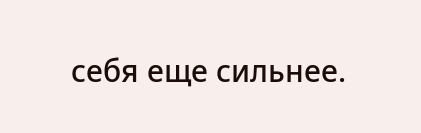себя еще сильнее.